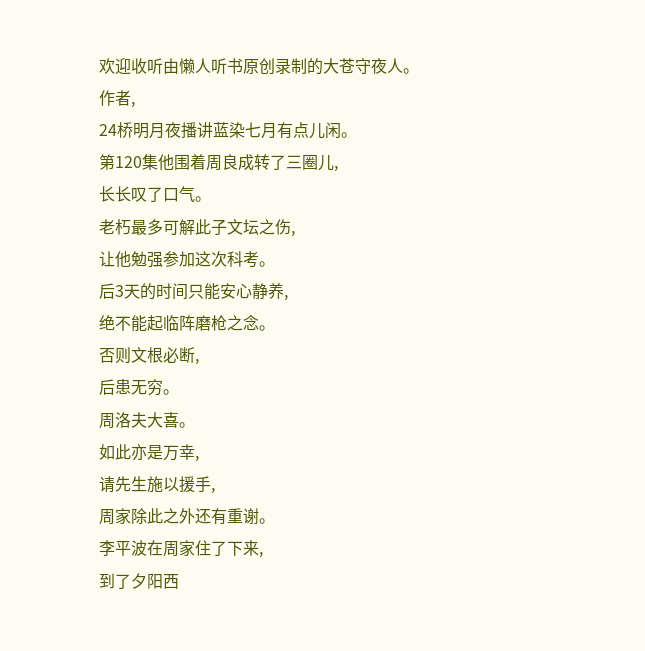欢迎收听由懒人听书原创录制的大苍守夜人。
作者,
24桥明月夜播讲蓝染七月有点儿闲。
第120集他围着周良成转了三圈儿,
长长叹了口气。
老朽最多可解此子文坛之伤,
让他勉强参加这次科考。
后3天的时间只能安心静养,
绝不能起临阵磨枪之念。
否则文根必断,
后患无穷。
周洛夫大喜。
如此亦是万幸,
请先生施以援手,
周家除此之外还有重谢。
李平波在周家住了下来,
到了夕阳西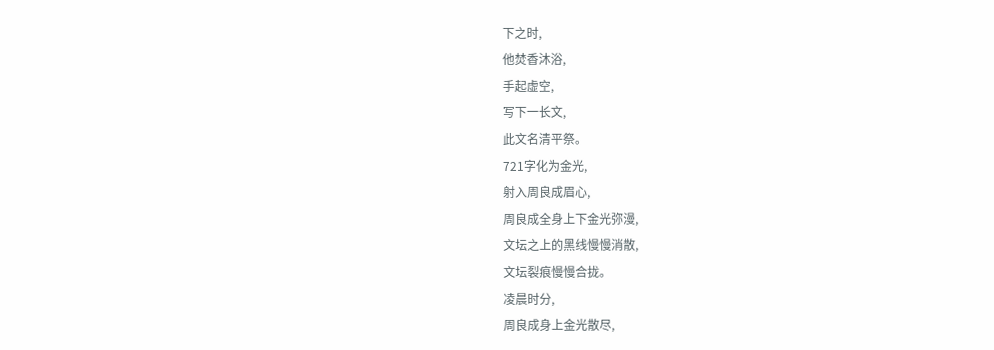下之时,
他焚香沐浴,
手起虚空,
写下一长文,
此文名清平祭。
721字化为金光,
射入周良成眉心,
周良成全身上下金光弥漫,
文坛之上的黑线慢慢消散,
文坛裂痕慢慢合拢。
凌晨时分,
周良成身上金光散尽,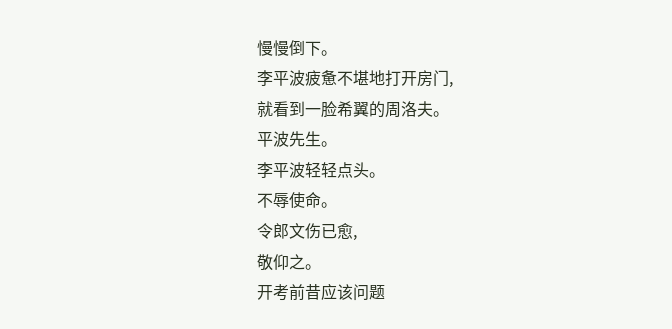慢慢倒下。
李平波疲惫不堪地打开房门,
就看到一脸希翼的周洛夫。
平波先生。
李平波轻轻点头。
不辱使命。
令郎文伤已愈,
敬仰之。
开考前昔应该问题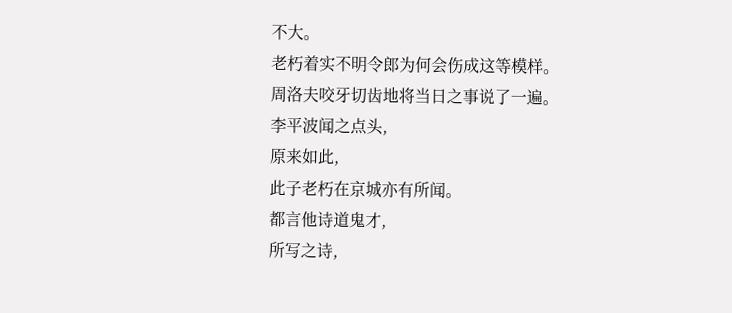不大。
老朽着实不明令郎为何会伤成这等模样。
周洛夫咬牙切齿地将当日之事说了一遍。
李平波闻之点头,
原来如此,
此子老朽在京城亦有所闻。
都言他诗道鬼才,
所写之诗,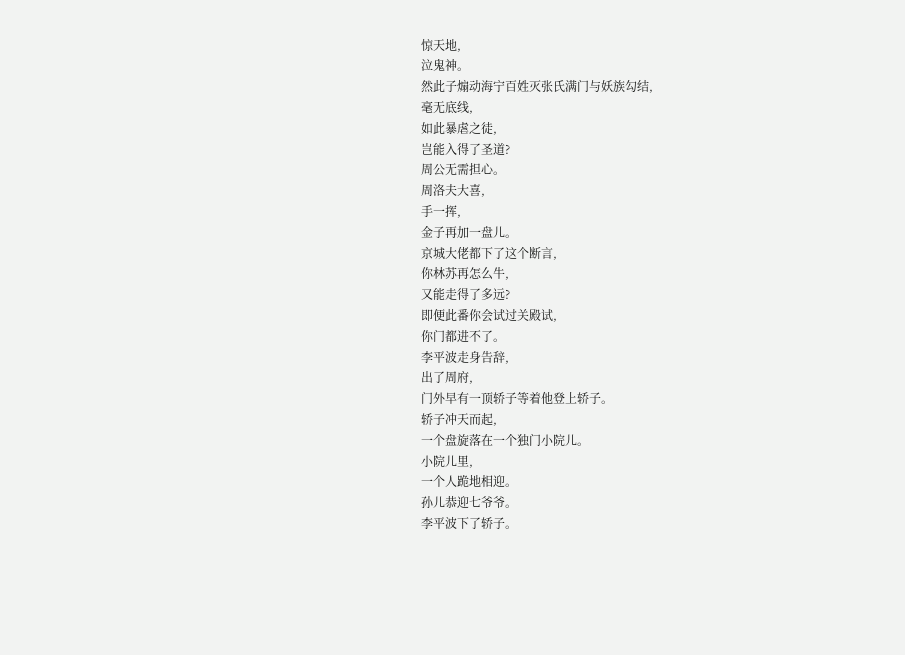惊天地,
泣鬼神。
然此子煽动海宁百姓灭张氏满门与妖族勾结,
毫无底线,
如此暴虐之徒,
岂能入得了圣道?
周公无需担心。
周洛夫大喜,
手一挥,
金子再加一盘儿。
京城大佬都下了这个断言,
你林苏再怎么牛,
又能走得了多远?
即便此番你会试过关殿试,
你门都进不了。
李平波走身告辞,
出了周府,
门外早有一顶轿子等着他登上轿子。
轿子冲天而起,
一个盘旋落在一个独门小院儿。
小院儿里,
一个人跪地相迎。
孙儿恭迎七爷爷。
李平波下了轿子。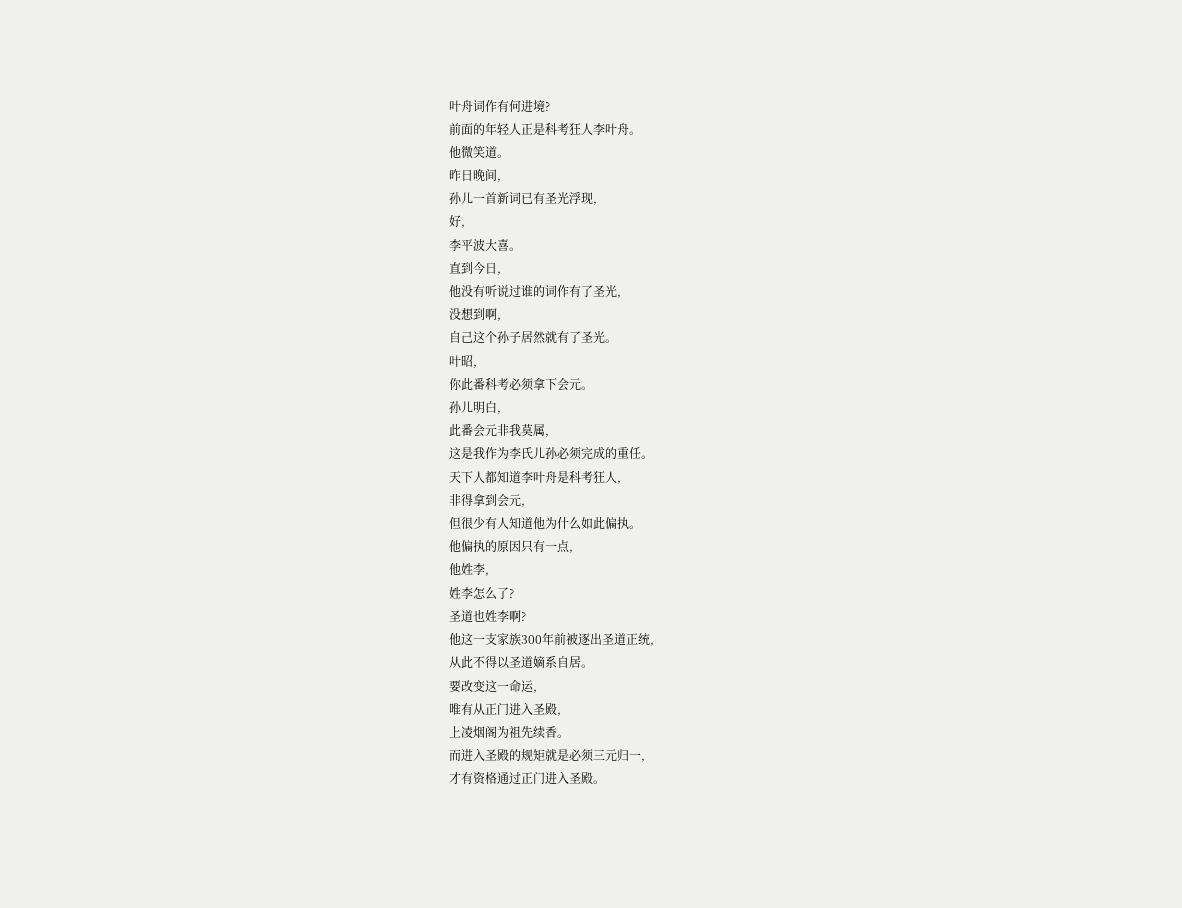叶舟词作有何进境?
前面的年轻人正是科考狂人李叶舟。
他微笑道。
昨日晚间,
孙儿一首新词已有圣光浮现,
好,
李平波大喜。
直到今日,
他没有听说过谁的词作有了圣光,
没想到啊,
自己这个孙子居然就有了圣光。
叶昭,
你此番科考必须拿下会元。
孙儿明白,
此番会元非我莫属,
这是我作为李氏儿孙必须完成的重任。
天下人都知道李叶舟是科考狂人,
非得拿到会元,
但很少有人知道他为什么如此偏执。
他偏执的原因只有一点,
他姓李,
姓李怎么了?
圣道也姓李啊?
他这一支家族300年前被逐出圣道正统,
从此不得以圣道嫡系自居。
要改变这一命运,
唯有从正门进入圣殿,
上凌烟阁为祖先续香。
而进入圣殿的规矩就是必须三元归一,
才有资格通过正门进入圣殿。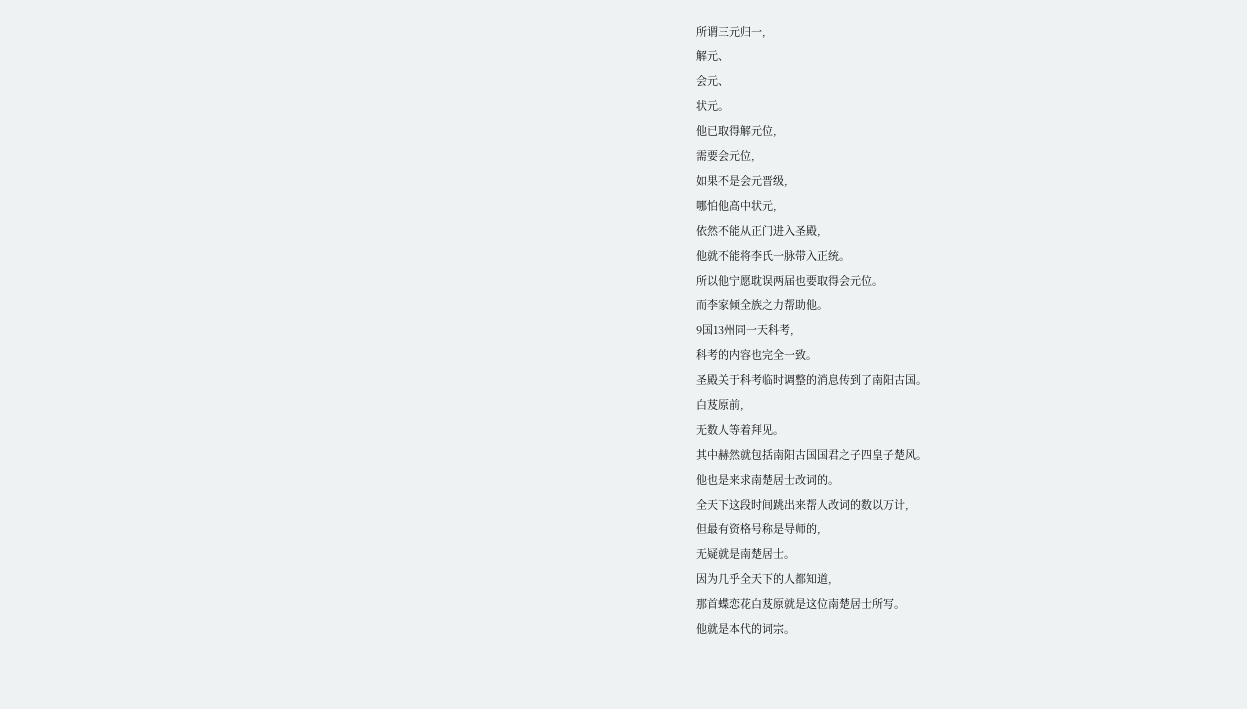所谓三元归一,
解元、
会元、
状元。
他已取得解元位,
需要会元位,
如果不是会元晋级,
哪怕他高中状元,
依然不能从正门进入圣殿,
他就不能将李氏一脉带入正统。
所以他宁愿耽误两届也要取得会元位。
而李家倾全族之力帮助他。
9国13州同一天科考,
科考的内容也完全一致。
圣殿关于科考临时调整的消息传到了南阳古国。
白芨原前,
无数人等着拜见。
其中赫然就包括南阳古国国君之子四皇子楚风。
他也是来求南楚居士改词的。
全天下这段时间跳出来帮人改词的数以万计,
但最有资格号称是导师的,
无疑就是南楚居士。
因为几乎全天下的人都知道,
那首蝶恋花白芨原就是这位南楚居士所写。
他就是本代的词宗。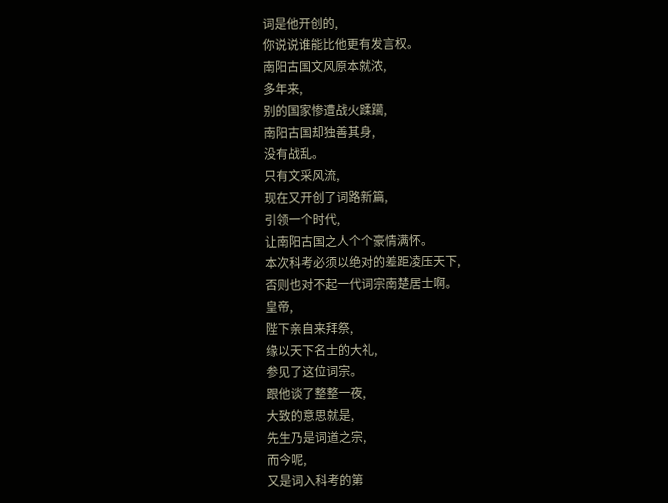词是他开创的,
你说说谁能比他更有发言权。
南阳古国文风原本就浓,
多年来,
别的国家惨遭战火蹂躏,
南阳古国却独善其身,
没有战乱。
只有文采风流,
现在又开创了词路新篇,
引领一个时代,
让南阳古国之人个个豪情满怀。
本次科考必须以绝对的差距凌压天下,
否则也对不起一代词宗南楚居士啊。
皇帝,
陛下亲自来拜祭,
缘以天下名士的大礼,
参见了这位词宗。
跟他谈了整整一夜,
大致的意思就是,
先生乃是词道之宗,
而今呢,
又是词入科考的第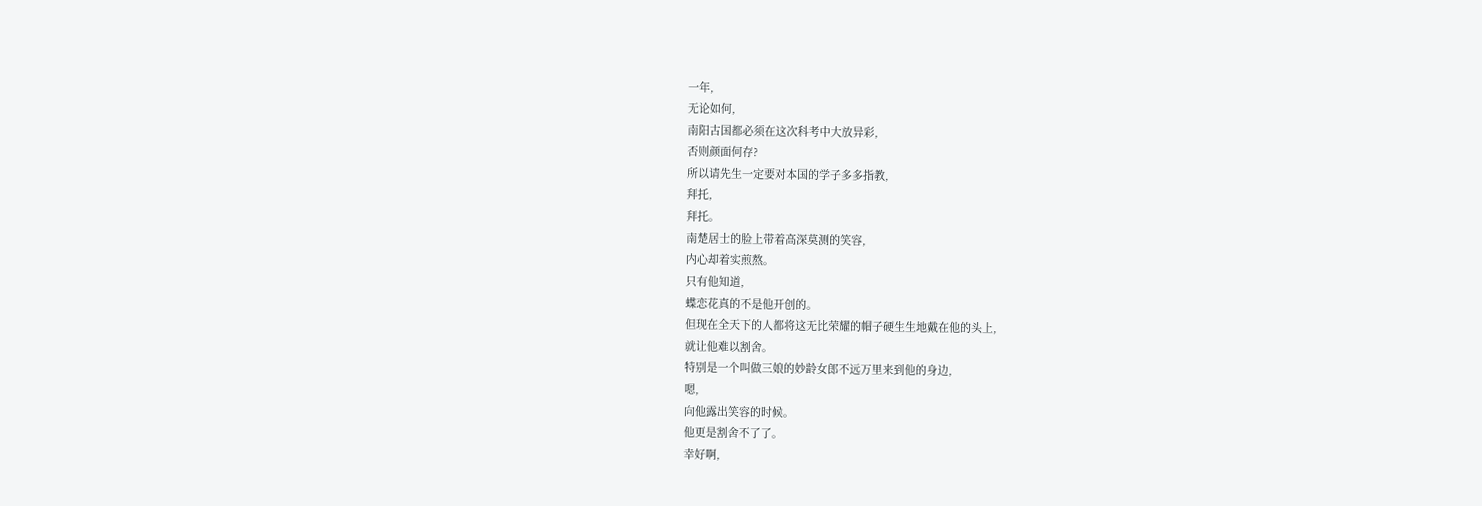一年,
无论如何,
南阳古国都必须在这次科考中大放异彩,
否则颜面何存?
所以请先生一定要对本国的学子多多指教,
拜托,
拜托。
南楚居士的脸上带着高深莫测的笑容,
内心却着实煎熬。
只有他知道,
蝶恋花真的不是他开创的。
但现在全天下的人都将这无比荣耀的帽子硬生生地戴在他的头上,
就让他难以割舍。
特别是一个叫做三娘的妙龄女郎不远万里来到他的身边,
嗯,
向他露出笑容的时候。
他更是割舍不了了。
幸好啊,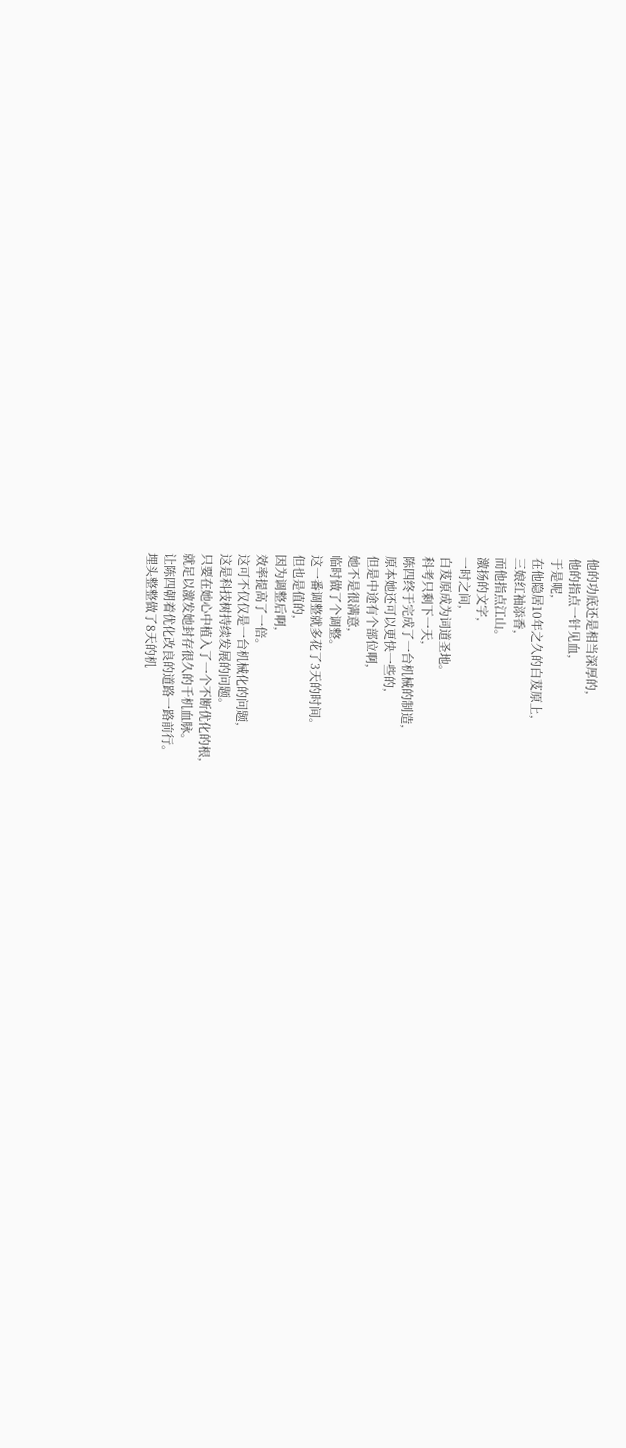他的功底还是相当深厚的,
他的指点一针见血,
于是呢,
在他隐居10年之久的白芨原上,
三娘红袖添香,
而他指点江山。
激扬的文字,
一时之间,
白芨原成为词道圣地。
科考只剩下一天,
陈四终于完成了一台机械的制造,
原本她还可以更快一些的,
但是中途有个部位啊,
她不是很满意,
临时做了个调整。
这一番调整就多花了3天的时间。
但也是值的,
因为调整后啊,
效率提高了一倍。
这可不仅仅是一台机械化的问题,
这是科技树持续发展的问题。
只要在她心中植入了一个不断优化的根,
就足以激发她封存很久的千机血脉。
让陈四朝着优化改良的道路一路前行。
埋头整整做了8天的机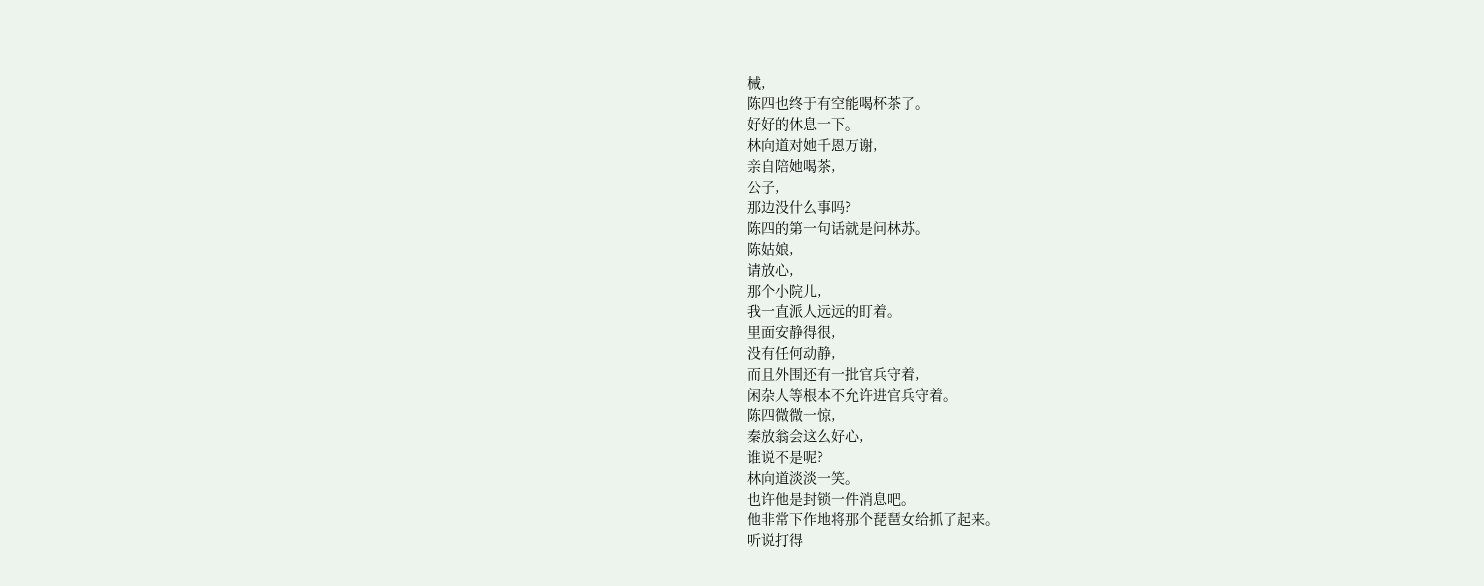械,
陈四也终于有空能喝杯茶了。
好好的休息一下。
林向道对她千恩万谢,
亲自陪她喝茶,
公子,
那边没什么事吗?
陈四的第一句话就是问林苏。
陈姑娘,
请放心,
那个小院儿,
我一直派人远远的盯着。
里面安静得很,
没有任何动静,
而且外围还有一批官兵守着,
闲杂人等根本不允许进官兵守着。
陈四微微一惊,
秦放翁会这么好心,
谁说不是呢?
林向道淡淡一笑。
也许他是封锁一件消息吧。
他非常下作地将那个琵琶女给抓了起来。
听说打得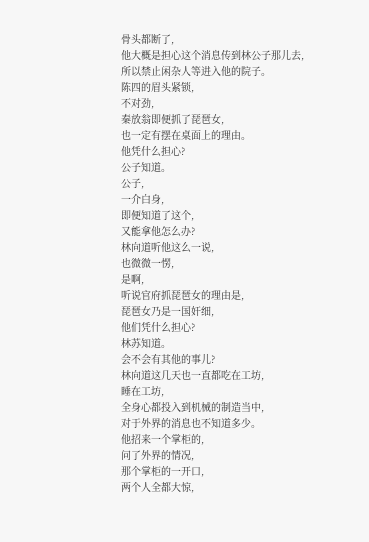骨头都断了,
他大概是担心这个消息传到林公子那儿去,
所以禁止闲杂人等进入他的院子。
陈四的眉头紧锁,
不对劲,
秦放翁即便抓了琵琶女,
也一定有摆在桌面上的理由。
他凭什么担心?
公子知道。
公子,
一介白身,
即便知道了这个,
又能拿他怎么办?
林向道听他这么一说,
也微微一愣,
是啊,
听说官府抓琵琶女的理由是,
琵琶女乃是一国奸细,
他们凭什么担心?
林苏知道。
会不会有其他的事儿?
林向道这几天也一直都吃在工坊,
睡在工坊,
全身心都投入到机械的制造当中,
对于外界的消息也不知道多少。
他招来一个掌柜的,
问了外界的情况,
那个掌柜的一开口,
两个人全都大惊,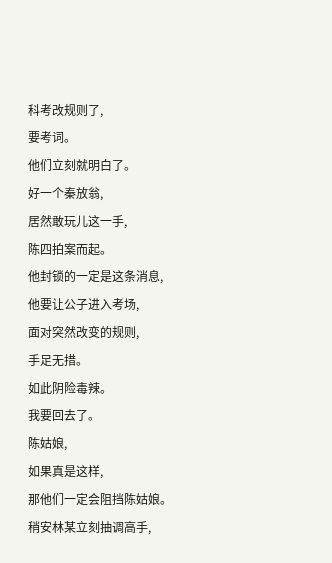科考改规则了,
要考词。
他们立刻就明白了。
好一个秦放翁,
居然敢玩儿这一手,
陈四拍案而起。
他封锁的一定是这条消息,
他要让公子进入考场,
面对突然改变的规则,
手足无措。
如此阴险毒辣。
我要回去了。
陈姑娘,
如果真是这样,
那他们一定会阻挡陈姑娘。
稍安林某立刻抽调高手,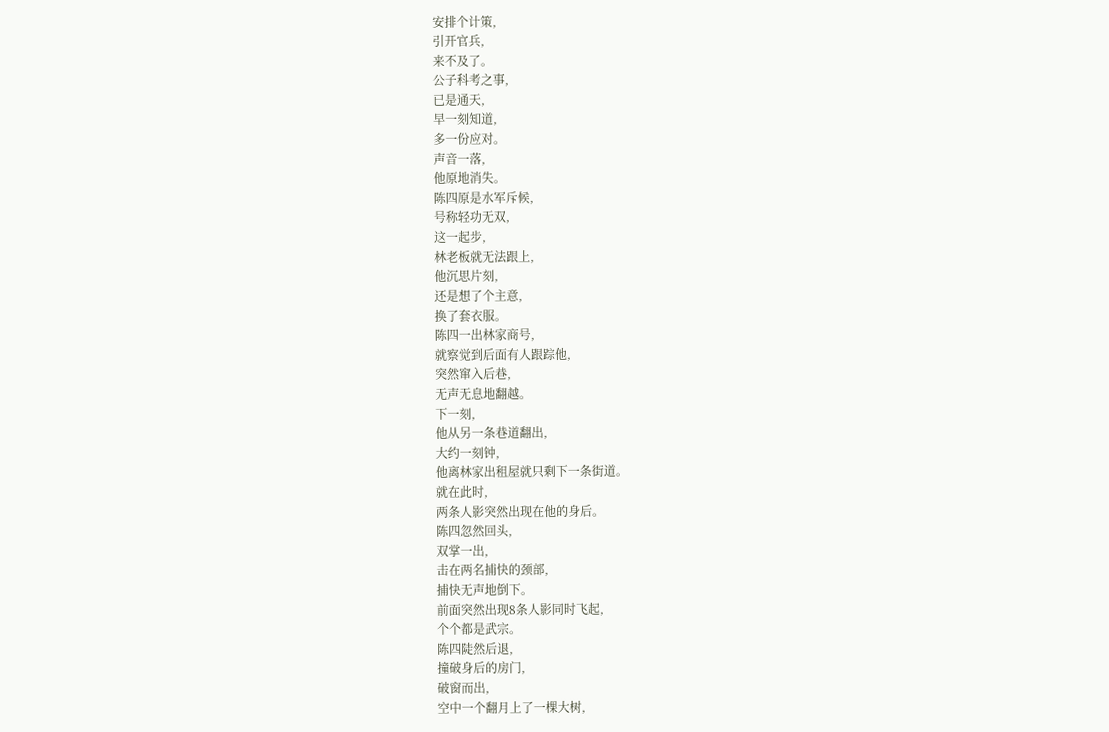安排个计策,
引开官兵,
来不及了。
公子科考之事,
已是通天,
早一刻知道,
多一份应对。
声音一落,
他原地消失。
陈四原是水军斥候,
号称轻功无双,
这一起步,
林老板就无法跟上,
他沉思片刻,
还是想了个主意,
换了套衣服。
陈四一出林家商号,
就察觉到后面有人跟踪他,
突然窜入后巷,
无声无息地翻越。
下一刻,
他从另一条巷道翻出,
大约一刻钟,
他离林家出租屋就只剩下一条街道。
就在此时,
两条人影突然出现在他的身后。
陈四忽然回头,
双掌一出,
击在两名捕快的颈部,
捕快无声地倒下。
前面突然出现8条人影同时飞起,
个个都是武宗。
陈四陡然后退,
撞破身后的房门,
破窗而出,
空中一个翻月上了一棵大树,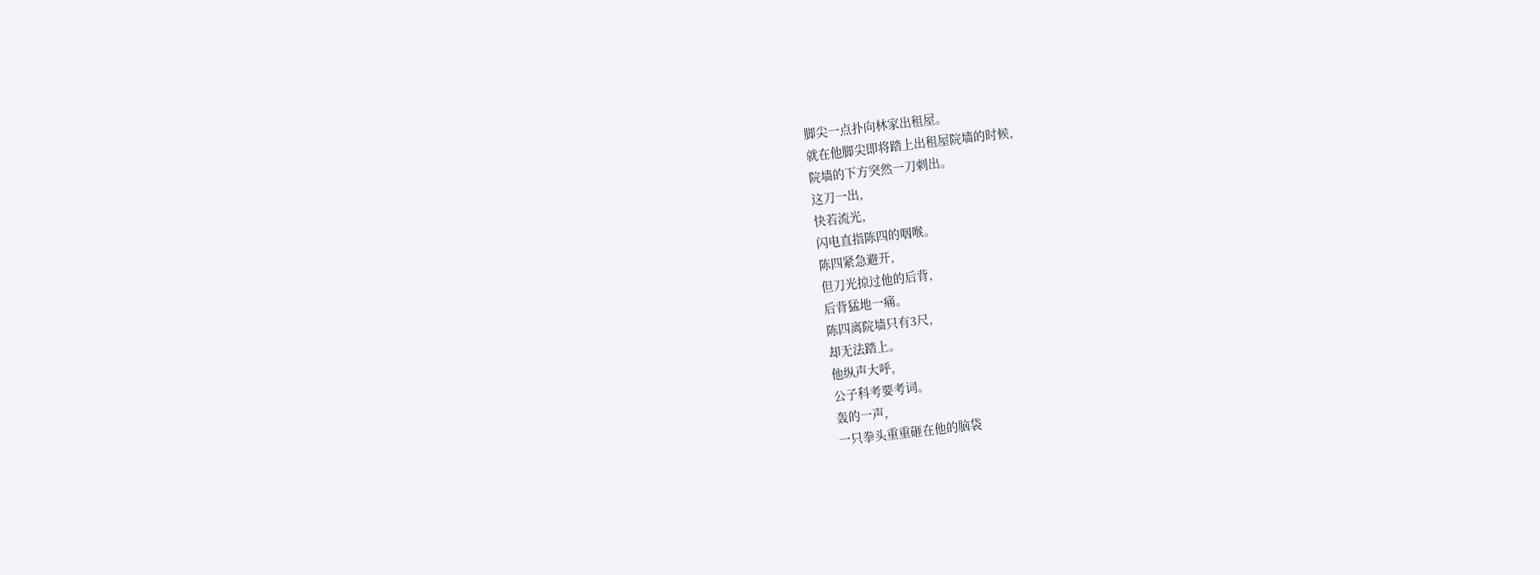脚尖一点扑向林家出租屋。
就在他脚尖即将踏上出租屋院墙的时候,
院墙的下方突然一刀刺出。
这刀一出,
快若流光,
闪电直指陈四的咽喉。
陈四紧急避开,
但刀光掠过他的后背,
后背猛地一痛。
陈四离院墙只有3尺,
却无法踏上。
他纵声大呼,
公子科考要考词。
轰的一声,
一只拳头重重砸在他的脑袋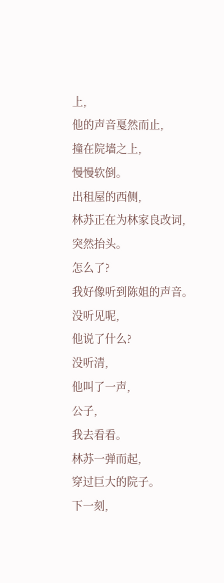上,
他的声音戛然而止,
撞在院墙之上,
慢慢软倒。
出租屋的西侧,
林苏正在为林家良改词,
突然抬头。
怎么了?
我好像听到陈姐的声音。
没听见呢,
他说了什么?
没听清,
他叫了一声,
公子,
我去看看。
林苏一弹而起,
穿过巨大的院子。
下一刻,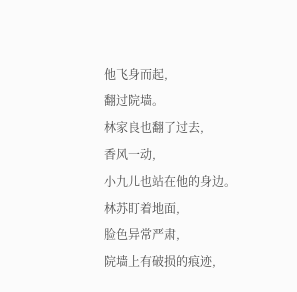他飞身而起,
翻过院墙。
林家良也翻了过去,
香风一动,
小九儿也站在他的身边。
林苏盯着地面,
脸色异常严肃,
院墙上有破损的痕迹,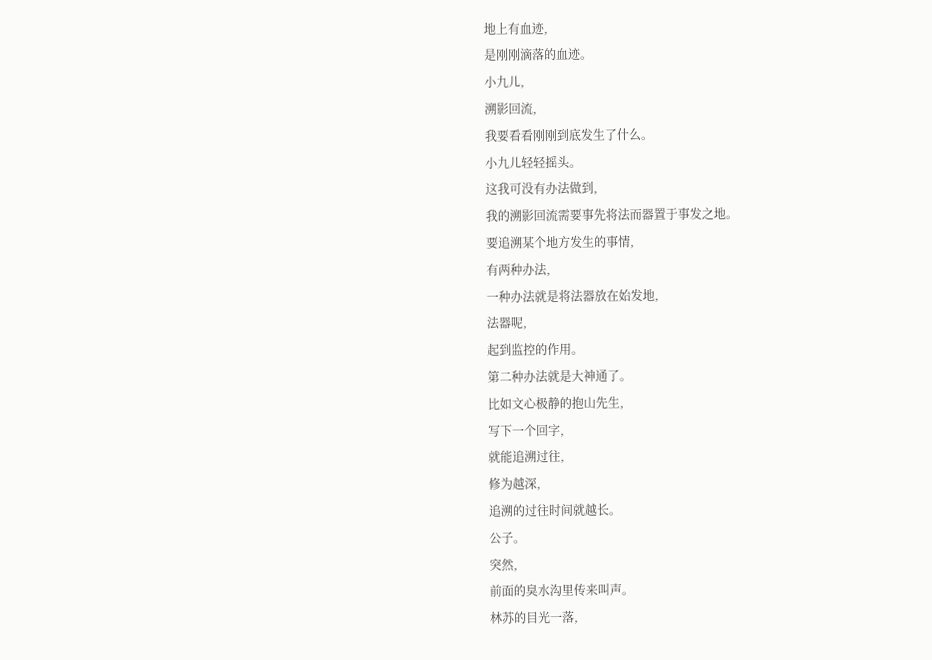地上有血迹,
是刚刚滴落的血迹。
小九儿,
溯影回流,
我要看看刚刚到底发生了什么。
小九儿轻轻摇头。
这我可没有办法做到,
我的溯影回流需要事先将法而器置于事发之地。
要追溯某个地方发生的事情,
有两种办法,
一种办法就是将法器放在始发地,
法器呢,
起到监控的作用。
第二种办法就是大神通了。
比如文心极静的抱山先生,
写下一个回字,
就能追溯过往,
修为越深,
追溯的过往时间就越长。
公子。
突然,
前面的臭水沟里传来叫声。
林苏的目光一落,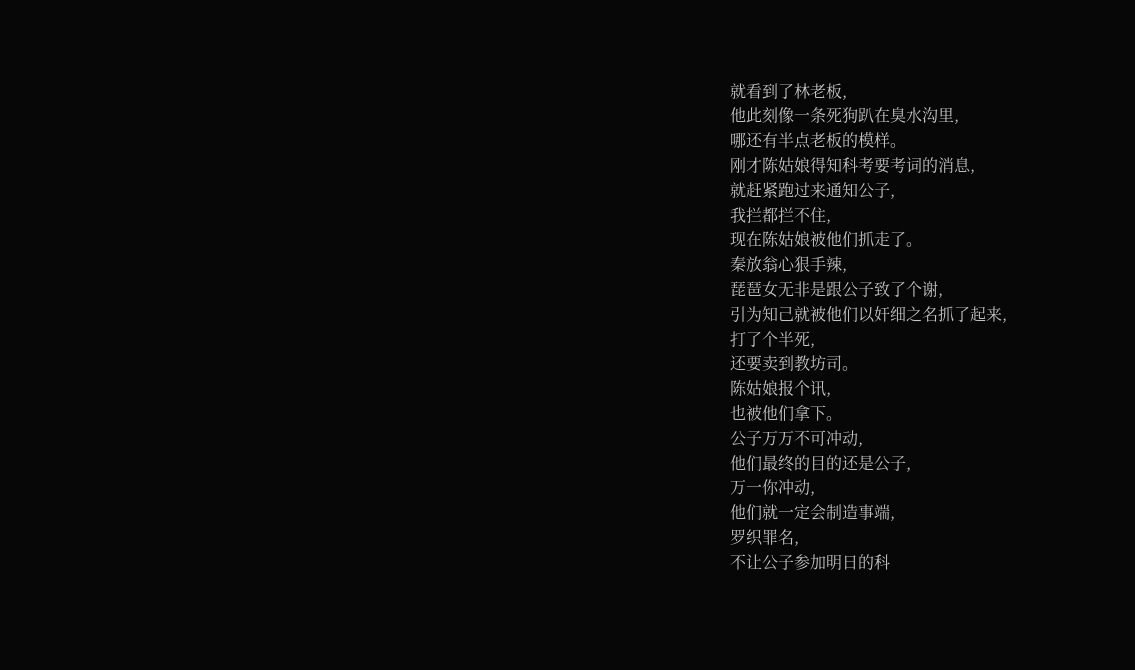就看到了林老板,
他此刻像一条死狗趴在臭水沟里,
哪还有半点老板的模样。
刚才陈姑娘得知科考要考词的消息,
就赶紧跑过来通知公子,
我拦都拦不住,
现在陈姑娘被他们抓走了。
秦放翁心狠手辣,
琵琶女无非是跟公子致了个谢,
引为知己就被他们以奸细之名抓了起来,
打了个半死,
还要卖到教坊司。
陈姑娘报个讯,
也被他们拿下。
公子万万不可冲动,
他们最终的目的还是公子,
万一你冲动,
他们就一定会制造事端,
罗织罪名,
不让公子参加明日的科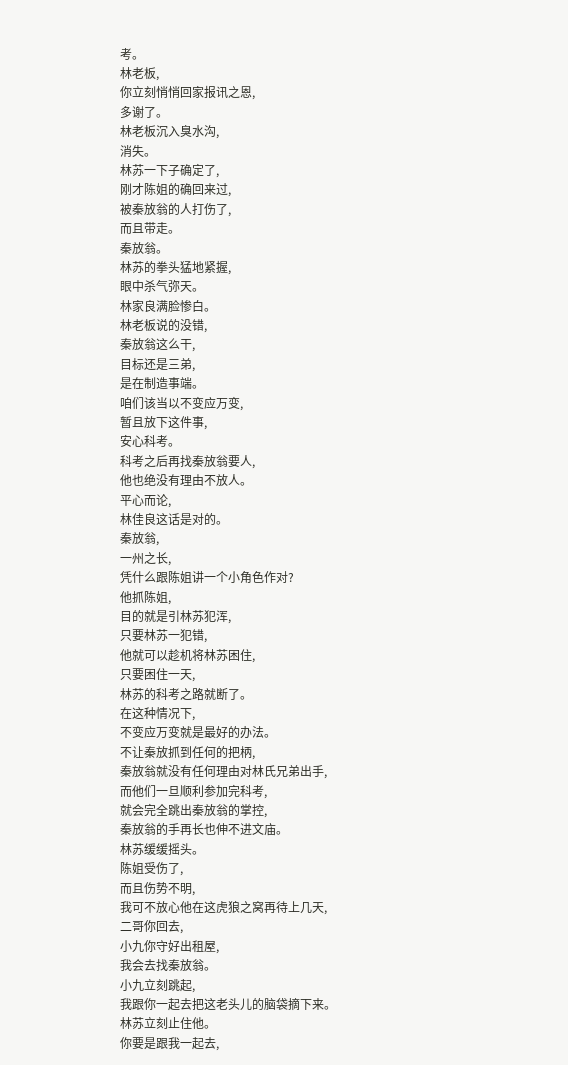考。
林老板,
你立刻悄悄回家报讯之恩,
多谢了。
林老板沉入臭水沟,
消失。
林苏一下子确定了,
刚才陈姐的确回来过,
被秦放翁的人打伤了,
而且带走。
秦放翁。
林苏的拳头猛地紧握,
眼中杀气弥天。
林家良满脸惨白。
林老板说的没错,
秦放翁这么干,
目标还是三弟,
是在制造事端。
咱们该当以不变应万变,
暂且放下这件事,
安心科考。
科考之后再找秦放翁要人,
他也绝没有理由不放人。
平心而论,
林佳良这话是对的。
秦放翁,
一州之长,
凭什么跟陈姐讲一个小角色作对?
他抓陈姐,
目的就是引林苏犯浑,
只要林苏一犯错,
他就可以趁机将林苏困住,
只要困住一天,
林苏的科考之路就断了。
在这种情况下,
不变应万变就是最好的办法。
不让秦放抓到任何的把柄,
秦放翁就没有任何理由对林氏兄弟出手,
而他们一旦顺利参加完科考,
就会完全跳出秦放翁的掌控,
秦放翁的手再长也伸不进文庙。
林苏缓缓摇头。
陈姐受伤了,
而且伤势不明,
我可不放心他在这虎狼之窝再待上几天,
二哥你回去,
小九你守好出租屋,
我会去找秦放翁。
小九立刻跳起,
我跟你一起去把这老头儿的脑袋摘下来。
林苏立刻止住他。
你要是跟我一起去,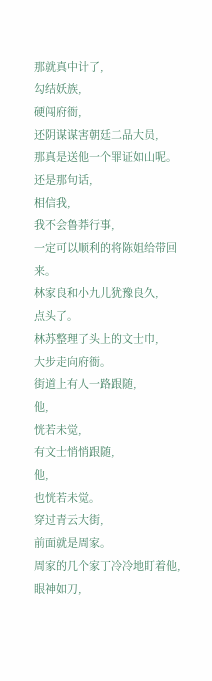那就真中计了,
勾结妖族,
硬闯府衙,
还阴谋谋害朝廷二品大员,
那真是送他一个罪证如山呢。
还是那句话,
相信我,
我不会鲁莽行事,
一定可以顺利的将陈姐给带回来。
林家良和小九儿犹豫良久,
点头了。
林苏整理了头上的文士巾,
大步走向府衙。
街道上有人一路跟随,
他,
恍若未觉,
有文士悄悄跟随,
他,
也恍若未觉。
穿过青云大街,
前面就是周家。
周家的几个家丁冷冷地盯着他,
眼神如刀,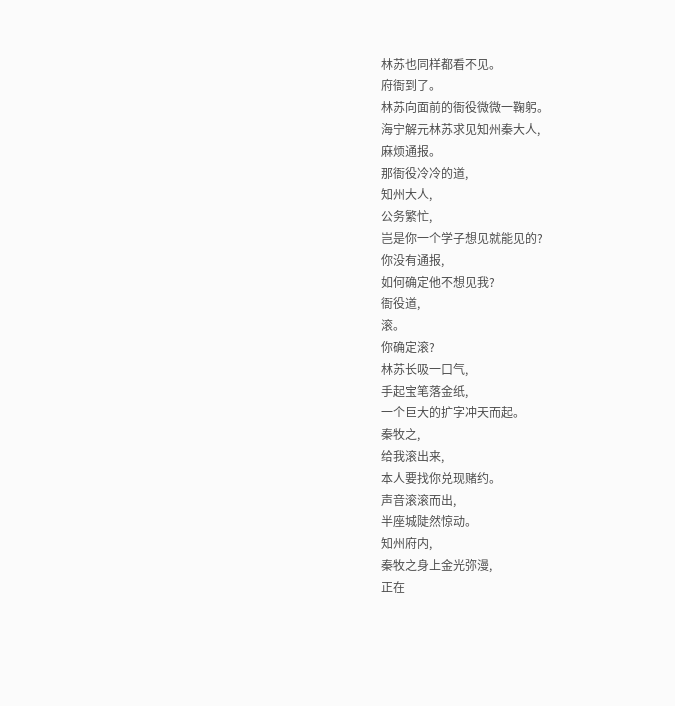林苏也同样都看不见。
府衙到了。
林苏向面前的衙役微微一鞠躬。
海宁解元林苏求见知州秦大人,
麻烦通报。
那衙役冷冷的道,
知州大人,
公务繁忙,
岂是你一个学子想见就能见的?
你没有通报,
如何确定他不想见我?
衙役道,
滚。
你确定滚?
林苏长吸一口气,
手起宝笔落金纸,
一个巨大的扩字冲天而起。
秦牧之,
给我滚出来,
本人要找你兑现赌约。
声音滚滚而出,
半座城陡然惊动。
知州府内,
秦牧之身上金光弥漫,
正在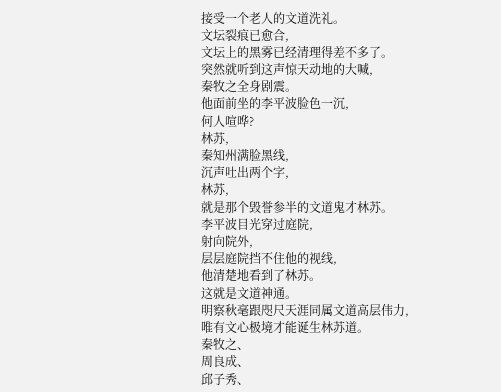接受一个老人的文道洗礼。
文坛裂痕已愈合,
文坛上的黑雾已经清理得差不多了。
突然就听到这声惊天动地的大喊,
秦牧之全身剧震。
他面前坐的李平波脸色一沉,
何人喧哗?
林苏,
秦知州满脸黑线,
沉声吐出两个字,
林苏,
就是那个毁誉参半的文道鬼才林苏。
李平波目光穿过庭院,
射向院外,
层层庭院挡不住他的视线,
他清楚地看到了林苏。
这就是文道神通。
明察秋毫跟咫尺天涯同属文道高层伟力,
唯有文心极境才能诞生林苏道。
秦牧之、
周良成、
邱子秀、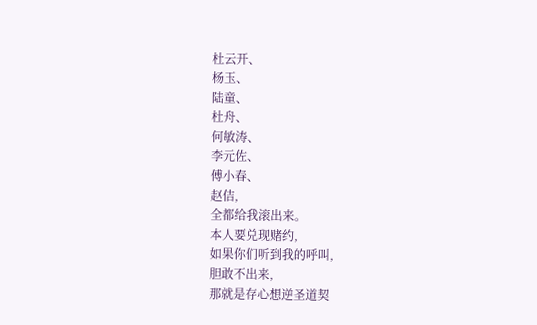杜云开、
杨玉、
陆童、
杜舟、
何敏涛、
李元佐、
傅小春、
赵佶,
全都给我滚出来。
本人要兑现赌约,
如果你们听到我的呼叫,
胆敢不出来,
那就是存心想逆圣道契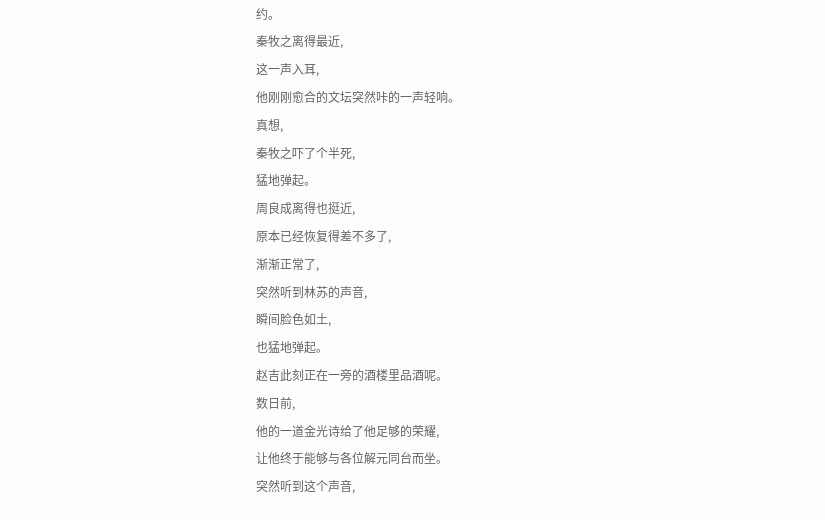约。
秦牧之离得最近,
这一声入耳,
他刚刚愈合的文坛突然咔的一声轻响。
真想,
秦牧之吓了个半死,
猛地弹起。
周良成离得也挺近,
原本已经恢复得差不多了,
渐渐正常了,
突然听到林苏的声音,
瞬间脸色如土,
也猛地弹起。
赵吉此刻正在一旁的酒楼里品酒呢。
数日前,
他的一道金光诗给了他足够的荣耀,
让他终于能够与各位解元同台而坐。
突然听到这个声音,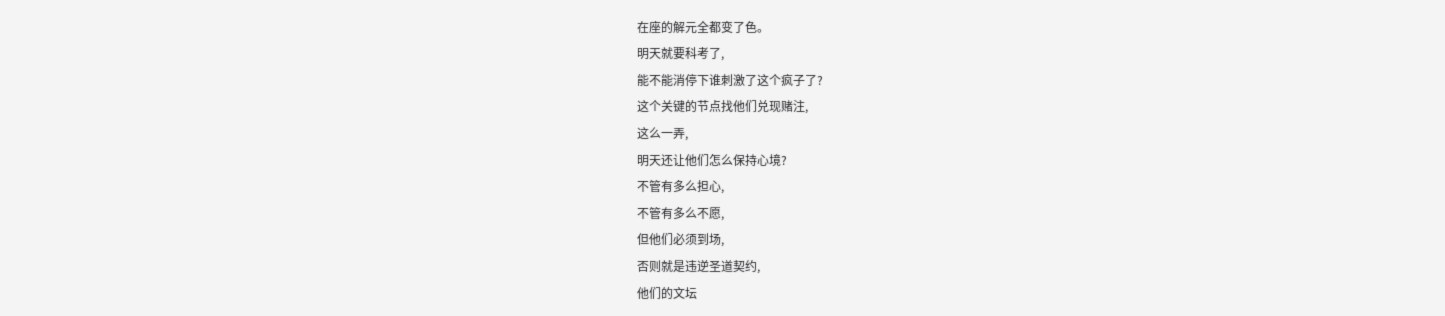在座的解元全都变了色。
明天就要科考了,
能不能消停下谁刺激了这个疯子了?
这个关键的节点找他们兑现赌注,
这么一弄,
明天还让他们怎么保持心境?
不管有多么担心,
不管有多么不愿,
但他们必须到场,
否则就是违逆圣道契约,
他们的文坛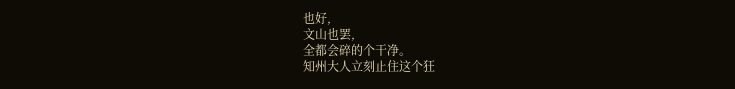也好,
文山也罢,
全都会碎的个干净。
知州大人立刻止住这个狂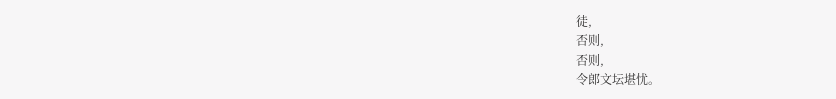徒,
否则,
否则,
令郎文坛堪忧。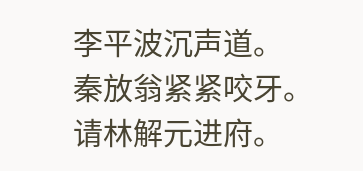李平波沉声道。
秦放翁紧紧咬牙。
请林解元进府。